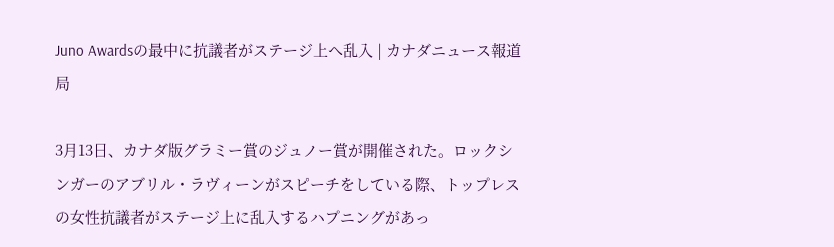Juno Awardsの最中に抗議者がステージ上へ乱入 | カナダニュース報道局

3月13日、カナダ版グラミー賞のジュノー賞が開催された。ロックシンガーのアブリル・ラヴィーンがスピーチをしている際、トップレスの女性抗議者がステージ上に乱入するハプニングがあっ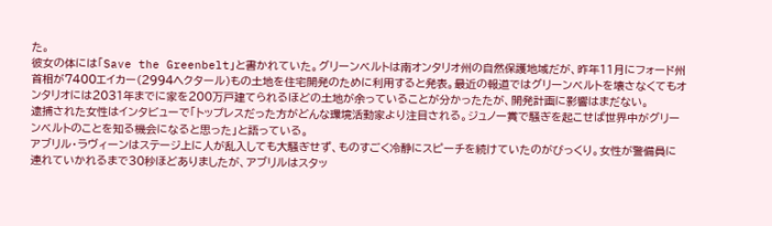た。
彼女の体には「Save the Greenbelt」と書かれていた。グリーンベルトは南オンタリオ州の自然保護地域だが、昨年11月にフォード州首相が7400エイカー(2994ヘクタール)もの土地を住宅開発のために利用すると発表。最近の報道ではグリーンベルトを壊さなくてもオンタリオには2031年までに家を200万戸建てられるほどの土地が余っていることが分かったたが、開発計画に影響はまだない。
逮捕された女性はインタビューで「トップレスだった方がどんな環境活動家より注目される。ジュノー賞で騒ぎを起こせば世界中がグリーンベルトのことを知る機会になると思った」と語っている。
アブリル・ラヴィーンはステージ上に人が乱入しても大騒ぎせず、ものすごく冷静にスピーチを続けていたのがびっくり。女性が警備員に連れていかれるまで30秒ほどありましたが、アブリルはスタッ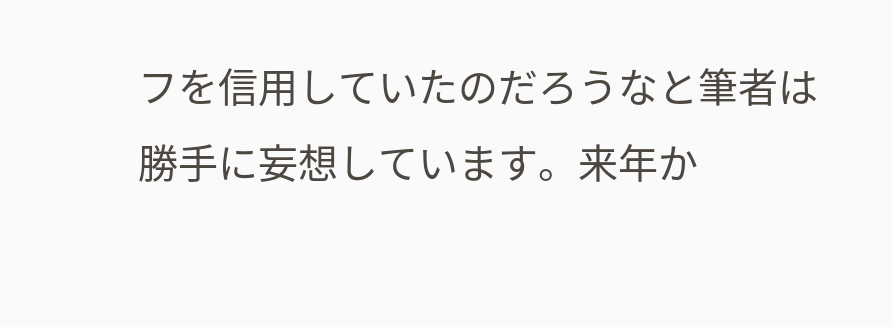フを信用していたのだろうなと筆者は勝手に妄想しています。来年か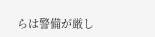らは警備が厳し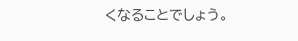くなることでしょう。